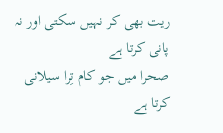ریت بھی کر نہیں سکتی اور نہ پانی کرتا ہے
صحرا میں جو کام تِرا سیلانی کرتا ہے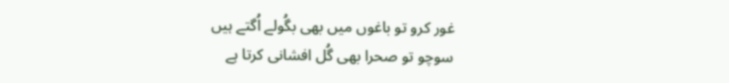غور کرو تو باغوں میں بھی بگُولے اُگتے ہیں
سوچو تو صحرا بھی گُل افشانی کرتا ہے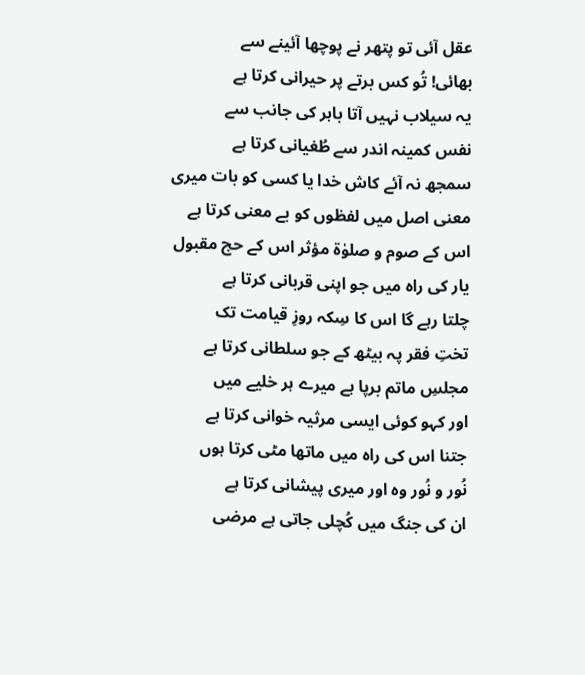عقل آئی تو پتھر نے پوچھا آئینے سے
بھائی! تُو کس برتے پر حیرانی کرتا ہے
یہ سیلاب نہیں آتا باہر کی جانب سے
نفس کمینہ اندر سے طُغیانی کرتا ہے
سمجھ نہ آئے کاش خدا یا کسی کو بات میری
معنی اصل میں لفظوں کو بے معنی کرتا ہے
اس کے صوم و صلوٰۃ مؤثر اس کے حج مقبول
یار کی راہ میں جو اپنی قربانی کرتا ہے
چلتا رہے گا اس کا سِکہ روزِ قیامت تک
تختِ فقر پہ بیٹھ کے جو سلطانی کرتا ہے
مجلسِ ماتم برپا ہے میرے ہر خلیے میں
اور کہو کوئی ایسی مرثیہ خوانی کرتا ہے
جتنا اس کی راہ میں ماتھا مٹی کرتا ہوں
نُور و نُور وہ اور میری پیشانی کرتا ہے
ان کی جنگ میں کُچلی جاتی ہے مرضی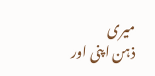میری
ذہن اپنی اور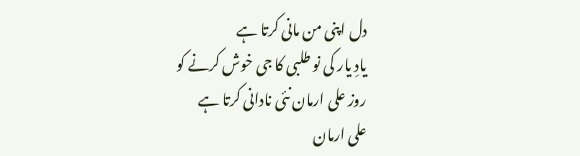دل اپنی من مانی کرتا ہے
یادِ یار کی نو طلبی کا جی خوش کرنے کو
روز علی ارمان نئی نادانی کرتا ہے
علی ارمان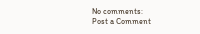No comments:
Post a Comment